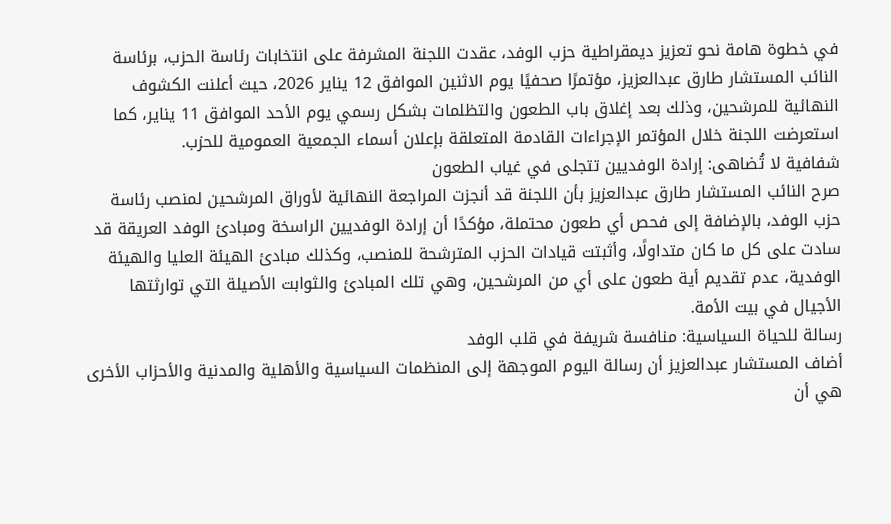في خطوة هامة نحو تعزيز ديمقراطية حزب الوفد، عقدت اللجنة المشرفة على انتخابات رئاسة الحزب، برئاسة النائب المستشار طارق عبدالعزيز، مؤتمرًا صحفيًا يوم الاثنين الموافق 12 يناير 2026، حيث أعلنت الكشوف النهائية للمرشحين، وذلك بعد إغلاق باب الطعون والتظلمات بشكل رسمي يوم الأحد الموافق 11 يناير، كما استعرضت اللجنة خلال المؤتمر الإجراءات القادمة المتعلقة بإعلان أسماء الجمعية العمومية للحزب.
شفافية لا تُضاهى: إرادة الوفديين تتجلى في غياب الطعون
صرح النائب المستشار طارق عبدالعزيز بأن اللجنة قد أنجزت المراجعة النهائية لأوراق المرشحين لمنصب رئاسة حزب الوفد، بالإضافة إلى فحص أي طعون محتملة، مؤكدًا أن إرادة الوفديين الراسخة ومبادئ الوفد العريقة قد سادت على كل ما كان متداولًا، وأثبتت قيادات الحزب المترشحة للمنصب، وكذلك مبادئ الهيئة العليا والهيئة الوفدية، عدم تقديم أية طعون على أي من المرشحين، وهي تلك المبادئ والثوابت الأصيلة التي توارثتها الأجيال في بيت الأمة.
رسالة للحياة السياسية: منافسة شريفة في قلب الوفد
أضاف المستشار عبدالعزيز أن رسالة اليوم الموجهة إلى المنظمات السياسية والأهلية والمدنية والأحزاب الأخرى هي أن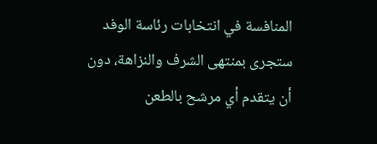المنافسة في انتخابات رئاسة الوفد ستجرى بمنتهى الشرف والنزاهة، دون أن يتقدم أي مرشح بالطعن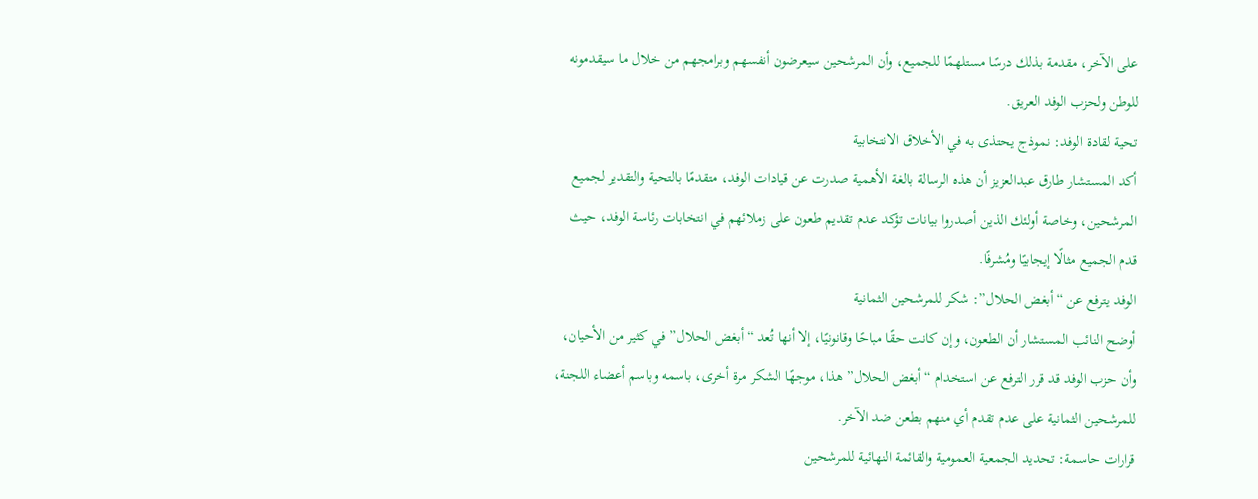على الآخر، مقدمة بذلك درسًا مستلهمًا للجميع، وأن المرشحين سيعرضون أنفسهم وبرامجهم من خلال ما سيقدمونه للوطن ولحزب الوفد العريق.
تحية لقادة الوفد: نموذج يحتذى به في الأخلاق الانتخابية
أكد المستشار طارق عبدالعزيز أن هذه الرسالة بالغة الأهمية صدرت عن قيادات الوفد، متقدمًا بالتحية والتقدير لجميع المرشحين، وخاصة أولئك الذين أصدروا بيانات تؤكد عدم تقديم طعون على زملائهم في انتخابات رئاسة الوفد، حيث قدم الجميع مثالًا إيجابيًا ومُشرفًا.
الوفد يترفع عن “أبغض الحلال”: شكر للمرشحين الثمانية
أوضح النائب المستشار أن الطعون، وإن كانت حقًا مباحًا وقانونيًا، إلا أنها تُعد “أبغض الحلال” في كثير من الأحيان، وأن حزب الوفد قد قرر الترفع عن استخدام “أبغض الحلال” هذا، موجهًا الشكر مرة أخرى، باسمه وباسم أعضاء اللجنة، للمرشحين الثمانية على عدم تقدم أي منهم بطعن ضد الآخر.
قرارات حاسمة: تحديد الجمعية العمومية والقائمة النهائية للمرشحين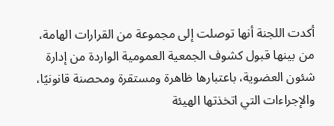أكدت اللجنة أنها توصلت إلى مجموعة من القرارات الهامة، من بينها قبول كشوف الجمعية العمومية الواردة من إدارة شئون العضوية، باعتبارها ظاهرة ومستقرة ومحصنة قانونيًا، والإجراءات التي اتخذتها الهيئة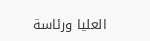العليا ورئاسة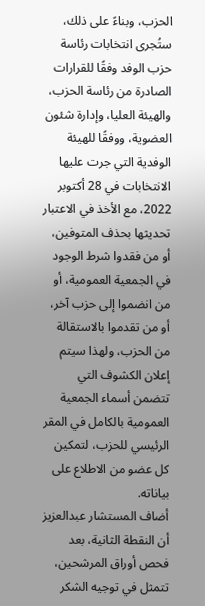الحزب، وبناءً على ذلك، ستُجرى انتخابات رئاسة حزب الوفد وفقًا للقرارات الصادرة من رئاسة الحزب، والهيئة العليا، وإدارة شئون العضوية، ووفقًا للهيئة الوفدية التي جرت عليها الانتخابات في 28 أكتوبر 2022، مع الأخذ في الاعتبار تحديثها بحذف المتوفين، أو من فقدوا شرط الوجود في الجمعية العمومية، أو من انضموا إلى حزب آخر، أو من تقدموا بالاستقالة من الحزب، ولهذا سيتم إعلان الكشوف التي تتضمن أسماء الجمعية العمومية بالكامل في المقر الرئيسي للحزب، لتمكين كل عضو من الاطلاع على بياناته.
أضاف المستشار عبدالعزيز أن النقطة الثانية، بعد فحص أوراق المرشحين، تتمثل في توجيه الشكر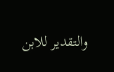والتقدير للابن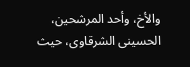والأخ، وأحد المرشحين، الحسينى الشرقاوى، حيث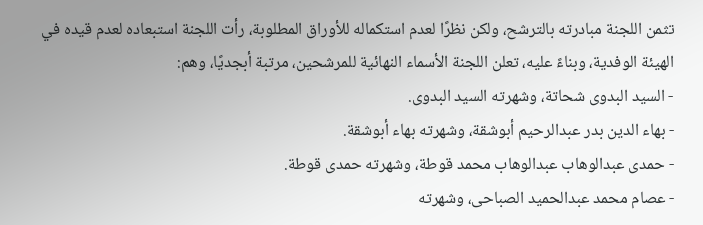تثمن اللجنة مبادرته بالترشح، ولكن نظرًا لعدم استكماله للأوراق المطلوبة، رأت اللجنة استبعاده لعدم قيده في الهيئة الوفدية، وبناءً عليه، تعلن اللجنة الأسماء النهائية للمرشحين، مرتبة أبجديًا، وهم:
- السيد البدوى شحاتة، وشهرته السيد البدوى.
- بهاء الدين بدر عبدالرحيم أبوشقة، وشهرته بهاء أبوشقة.
- حمدى عبدالوهاب عبدالوهاب محمد قوطة، وشهرته حمدى قوطة.
- عصام محمد عبدالحميد الصباحى، وشهرته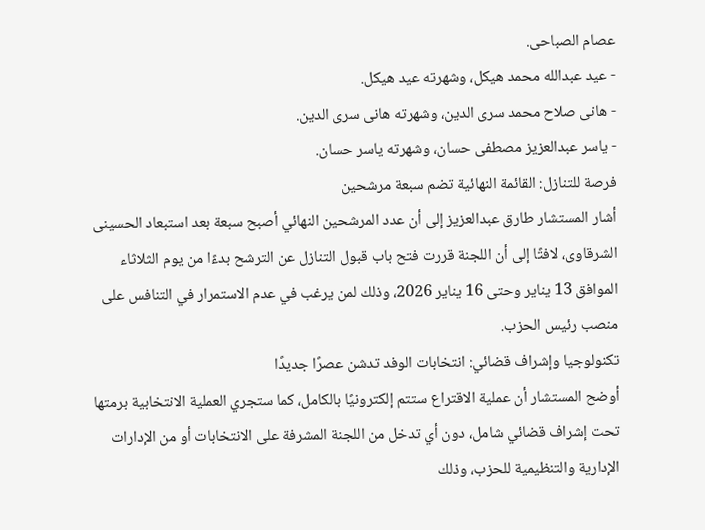عصام الصباحى.
- عيد عبدالله محمد هيكل، وشهرته عيد هيكل.
- هانى صلاح محمد سرى الدين، وشهرته هانى سرى الدين.
- ياسر عبدالعزيز مصطفى حسان، وشهرته ياسر حسان.
فرصة للتنازل: القائمة النهائية تضم سبعة مرشحين
أشار المستشار طارق عبدالعزيز إلى أن عدد المرشحين النهائي أصبح سبعة بعد استبعاد الحسينى الشرقاوى، لافتًا إلى أن اللجنة قررت فتح باب قبول التنازل عن الترشح بدءًا من يوم الثلاثاء الموافق 13 يناير وحتى 16 يناير 2026، وذلك لمن يرغب في عدم الاستمرار في التنافس على منصب رئيس الحزب.
تكنولوجيا وإشراف قضائي: انتخابات الوفد تدشن عصرًا جديدًا
أوضح المستشار أن عملية الاقتراع ستتم إلكترونيًا بالكامل، كما ستجري العملية الانتخابية برمتها تحت إشراف قضائي شامل، دون أي تدخل من اللجنة المشرفة على الانتخابات أو من الإدارات الإدارية والتنظيمية للحزب، وذلك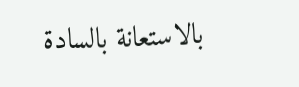بالاستعانة بالسادة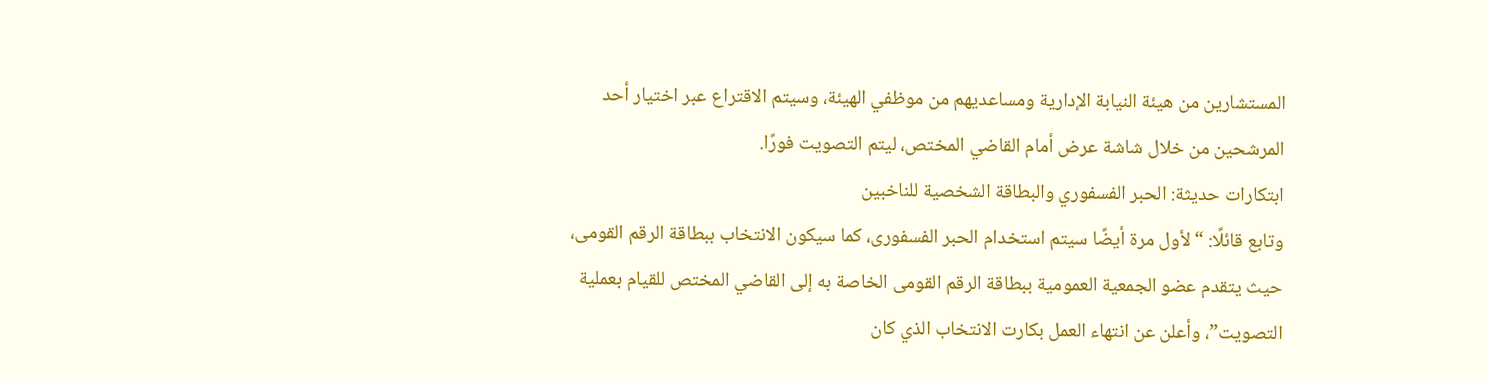المستشارين من هيئة النيابة الإدارية ومساعديهم من موظفي الهيئة، وسيتم الاقتراع عبر اختيار أحد المرشحين من خلال شاشة عرض أمام القاضي المختص، ليتم التصويت فورًا.
ابتكارات حديثة: الحبر الفسفوري والبطاقة الشخصية للناخبين
وتابع قائلًا: “لأول مرة أيضًا سيتم استخدام الحبر الفسفورى، كما سيكون الانتخاب ببطاقة الرقم القومى، حيث يتقدم عضو الجمعية العمومية ببطاقة الرقم القومى الخاصة به إلى القاضي المختص للقيام بعملية التصويت”، وأعلن عن انتهاء العمل بكارت الانتخاب الذي كان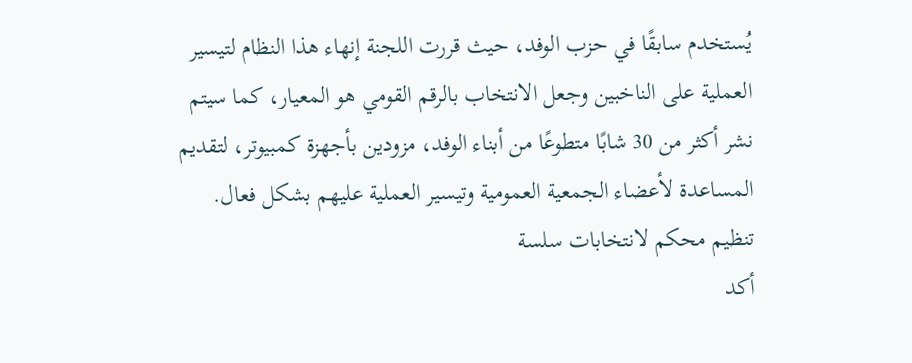يُستخدم سابقًا في حزب الوفد، حيث قررت اللجنة إنهاء هذا النظام لتيسير العملية على الناخبين وجعل الانتخاب بالرقم القومي هو المعيار، كما سيتم نشر أكثر من 30 شابًا متطوعًا من أبناء الوفد، مزودين بأجهزة كمبيوتر، لتقديم المساعدة لأعضاء الجمعية العمومية وتيسير العملية عليهم بشكل فعال.
تنظيم محكم لانتخابات سلسة
أكد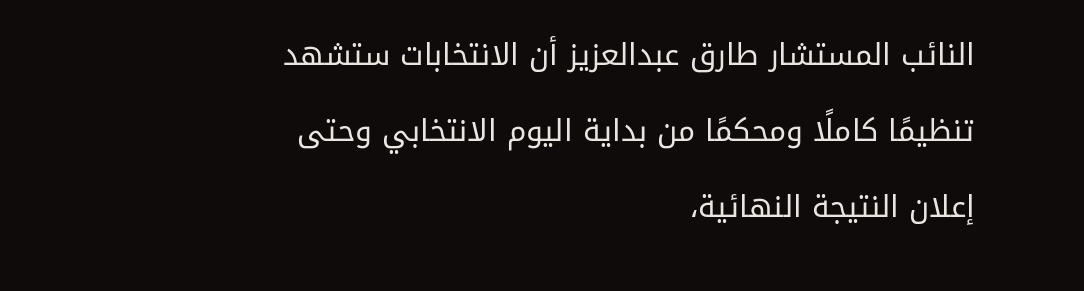النائب المستشار طارق عبدالعزيز أن الانتخابات ستشهد تنظيمًا كاملًا ومحكمًا من بداية اليوم الانتخابي وحتى إعلان النتيجة النهائية،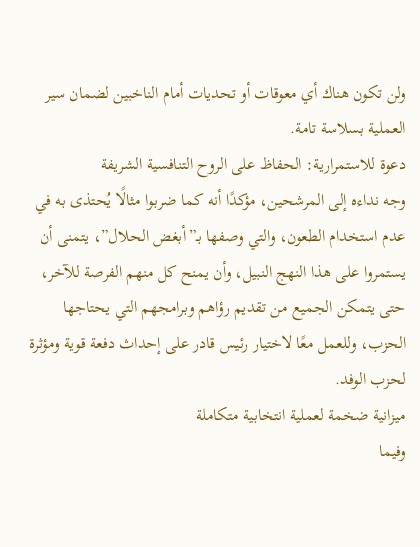ولن تكون هناك أي معوقات أو تحديات أمام الناخبين لضمان سير العملية بسلاسة تامة.
دعوة للاستمرارية: الحفاظ على الروح التنافسية الشريفة
وجه نداءه إلى المرشحين، مؤكدًا أنه كما ضربوا مثالًا يُحتذى به في عدم استخدام الطعون، والتي وصفها بـ”أبغض الحلال”، يتمنى أن يستمروا على هذا النهج النبيل، وأن يمنح كل منهم الفرصة للآخر، حتى يتمكن الجميع من تقديم رؤاهم وبرامجهم التي يحتاجها الحزب، وللعمل معًا لاختيار رئيس قادر على إحداث دفعة قوية ومؤثرة لحزب الوفد.
ميزانية ضخمة لعملية انتخابية متكاملة
وفيما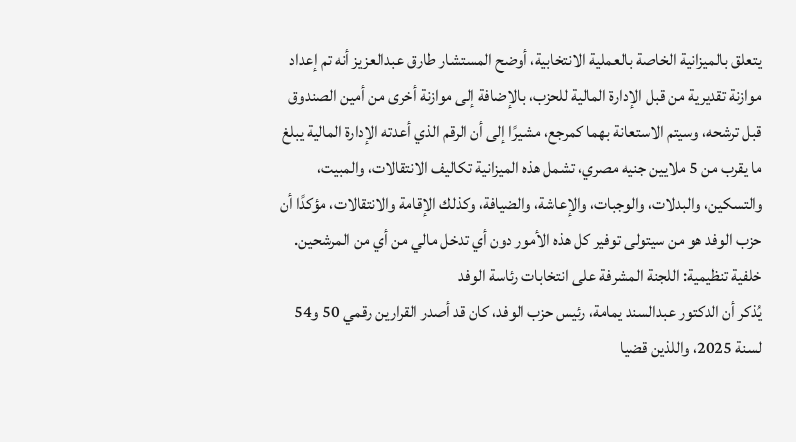يتعلق بالميزانية الخاصة بالعملية الانتخابية، أوضح المستشار طارق عبدالعزيز أنه تم إعداد موازنة تقديرية من قبل الإدارة المالية للحزب، بالإضافة إلى موازنة أخرى من أمين الصندوق قبل ترشحه، وسيتم الاستعانة بهما كمرجع، مشيرًا إلى أن الرقم الذي أعدته الإدارة المالية يبلغ ما يقرب من 5 ملايين جنيه مصري، تشمل هذه الميزانية تكاليف الانتقالات، والمبيت، والتسكين، والبدلات، والوجبات، والإعاشة، والضيافة، وكذلك الإقامة والانتقالات، مؤكدًا أن حزب الوفد هو من سيتولى توفير كل هذه الأمور دون أي تدخل مالي من أي من المرشحين.
خلفية تنظيمية: اللجنة المشرفة على انتخابات رئاسة الوفد
يُذكر أن الدكتور عبدالسند يمامة، رئيس حزب الوفد، كان قد أصدر القرارين رقمي 50 و54 لسنة 2025، واللذين قضيا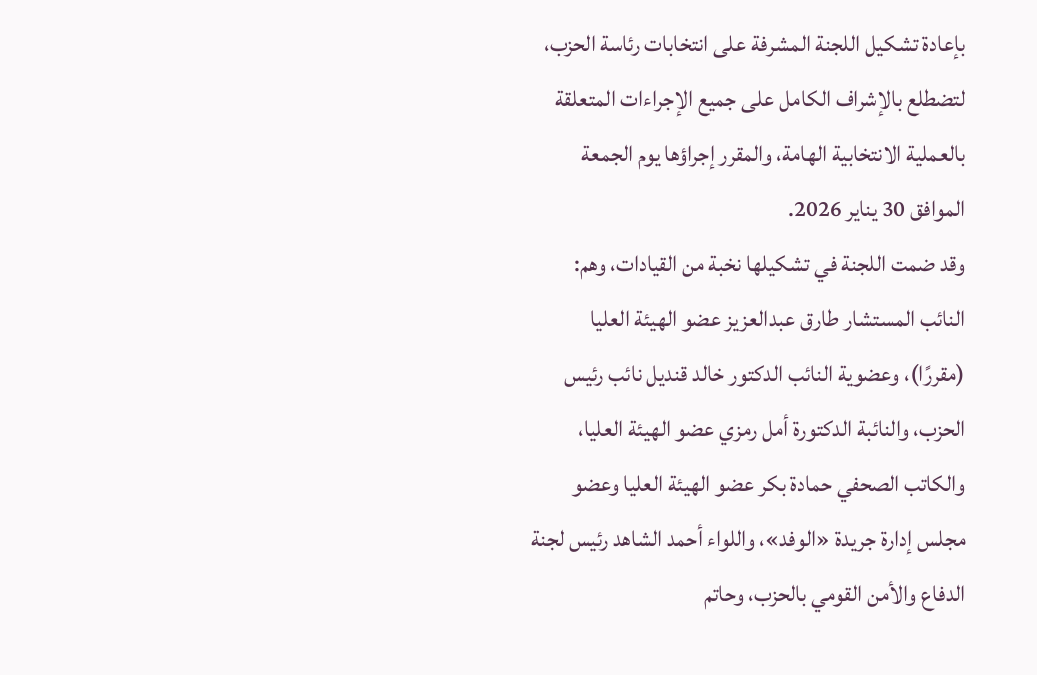بإعادة تشكيل اللجنة المشرفة على انتخابات رئاسة الحزب، لتضطلع بالإشراف الكامل على جميع الإجراءات المتعلقة بالعملية الانتخابية الهامة، والمقرر إجراؤها يوم الجمعة الموافق 30 يناير 2026.
وقد ضمت اللجنة في تشكيلها نخبة من القيادات، وهم: النائب المستشار طارق عبدالعزيز عضو الهيئة العليا (مقررًا)، وعضوية النائب الدكتور خالد قنديل نائب رئيس الحزب، والنائبة الدكتورة أمل رمزي عضو الهيئة العليا، والكاتب الصحفي حمادة بكر عضو الهيئة العليا وعضو مجلس إدارة جريدة «الوفد»، واللواء أحمد الشاهد رئيس لجنة الدفاع والأمن القومي بالحزب، وحاتم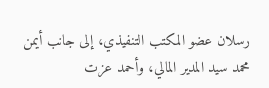رسلان عضو المكتب التنفيذي، إلى جانب أيمن محمد سيد المدير المالي، وأحمد عزت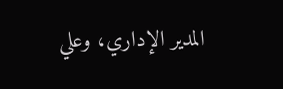المدير الإداري، وعلي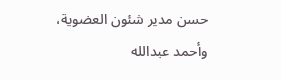حسن مدير شئون العضوية، وأحمد عبدالله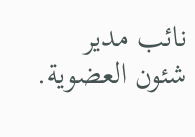نائب مدير شئون العضوية.